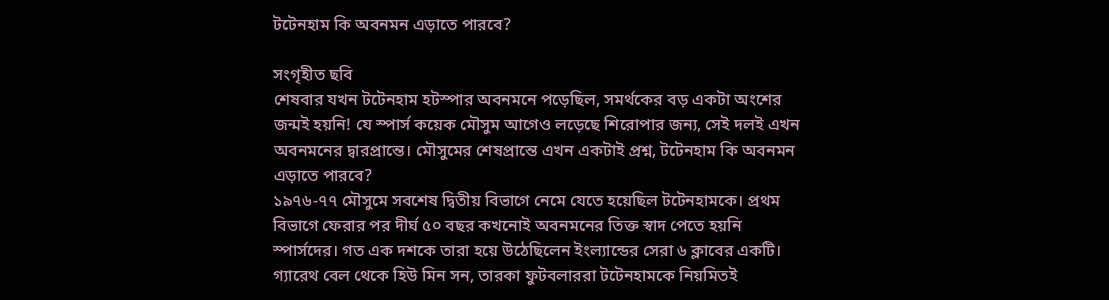টটেনহাম কি অবনমন এড়াতে পারবে?

সংগৃহীত ছবি
শেষবার যখন টটেনহাম হটস্পার অবনমনে পড়েছিল, সমর্থকের বড় একটা অংশের জন্মই হয়নি! যে স্পার্স কয়েক মৌসুম আগেও লড়েছে শিরোপার জন্য, সেই দলই এখন অবনমনের দ্বারপ্রান্তে। মৌসুমের শেষপ্রান্তে এখন একটাই প্রশ্ন, টটেনহাম কি অবনমন এড়াতে পারবে?
১৯৭৬-৭৭ মৌসুমে সবশেষ দ্বিতীয় বিভাগে নেমে যেতে হয়েছিল টটেনহামকে। প্রথম বিভাগে ফেরার পর দীর্ঘ ৫০ বছর কখনোই অবনমনের তিক্ত স্বাদ পেতে হয়নি স্পার্সদের। গত এক দশকে তারা হয়ে উঠেছিলেন ইংল্যান্ডের সেরা ৬ ক্লাবের একটি। গ্যারেথ বেল থেকে হিউ মিন সন, তারকা ফুটবলাররা টটেনহামকে নিয়মিতই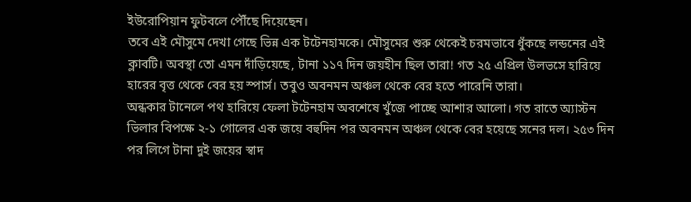ইউরোপিয়ান ফুটবলে পৌঁছে দিয়েছেন।
তবে এই মৌসুমে দেখা গেছে ভিন্ন এক টটেনহামকে। মৌসুমের শুরু থেকেই চরমভাবে ধুঁকছে লন্ডনের এই ক্লাবটি। অবস্থা তো এমন দাঁড়িয়েছে, টানা ১১৭ দিন জয়হীন ছিল তারা! গত ২৫ এপ্রিল উলভসে হারিয়ে হারের বৃত্ত থেকে বের হয় স্পার্স। তবুও অবনমন অঞ্চল থেকে বের হতে পারেনি তারা।
অন্ধকার টানেলে পথ হারিয়ে ফেলা টটেনহাম অবশেষে খুঁজে পাচ্ছে আশার আলো। গত রাতে অ্যাস্টন ভিলার বিপক্ষে ২-১ গোলের এক জয়ে বহুদিন পর অবনমন অঞ্চল থেকে বের হয়েছে সনের দল। ২৫৩ দিন পর লিগে টানা দুই জয়ের স্বাদ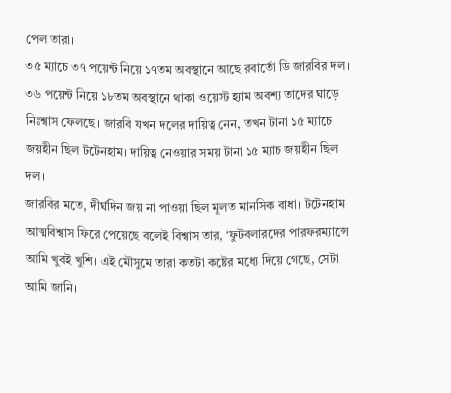পেল তারা।
৩৫ ম্যাচে ৩৭ পয়েন্ট নিয়ে ১৭তম অবস্থানে আছে রবার্তো ডি জারবির দল। ৩৬ পয়েন্ট নিয়ে ১৮তম অবস্থানে থাকা ওয়েস্ট হ্যাম অবশ্য তাদের ঘাড়ে নিঃশ্বাস ফেলছে। জারবি যখন দলের দায়িত্ব নেন, তখন টানা ১৫ ম্যাচে জয়হীন ছিল টটেনহাম। দায়িত্ব নেওয়ার সময় টানা ১৫ ম্যাচ জয়হীন ছিল দল।
জারবির মতে, দীর্ঘদিন জয় না পাওয়া ছিল মূলত মানসিক বাধা। টটেনহাম আত্মবিশ্বাস ফিরে পেয়েছে বলেই বিশ্বাস তার, ‘ফুটবলারদের পারফরম্যান্সে আমি খুবই খুশি। এই মৌসুমে তারা কতটা কষ্টের মধ্যে দিয়ে গেছে, সেটা আমি জানি।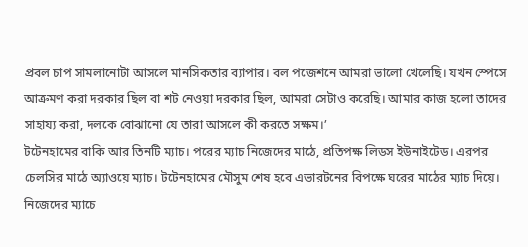প্রবল চাপ সামলানোটা আসলে মানসিকতার ব্যাপার। বল পজেশনে আমরা ভালো খেলেছি। যখন স্পেসে আক্রমণ করা দরকার ছিল বা শট নেওয়া দরকার ছিল, আমরা সেটাও করেছি। আমার কাজ হলো তাদের সাহায্য করা, দলকে বোঝানো যে তারা আসলে কী করতে সক্ষম।’
টটেনহামের বাকি আর তিনটি ম্যাচ। পরের ম্যাচ নিজেদের মাঠে, প্রতিপক্ষ লিডস ইউনাইটেড। এরপর চেলসির মাঠে অ্যাওয়ে ম্যাচ। টটেনহামের মৌসুম শেষ হবে এভারটনের বিপক্ষে ঘরের মাঠের ম্যাচ দিয়ে। নিজেদের ম্যাচে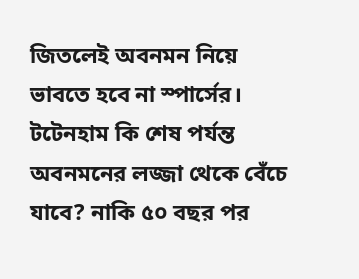জিতলেই অবনমন নিয়ে ভাবতে হবে না স্পার্সের।
টটেনহাম কি শেষ পর্যন্ত অবনমনের লজ্জা থেকে বেঁচে যাবে? নাকি ৫০ বছর পর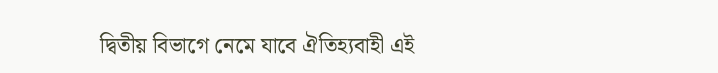দ্বিতীয় বিভাগে নেমে যাবে ঐতিহ্যবাহী এই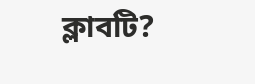ক্লাবটি?